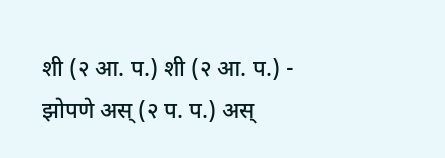शी (२ आ. प.) शी (२ आ. प.) - झोपणे अस् (२ प. प.) अस्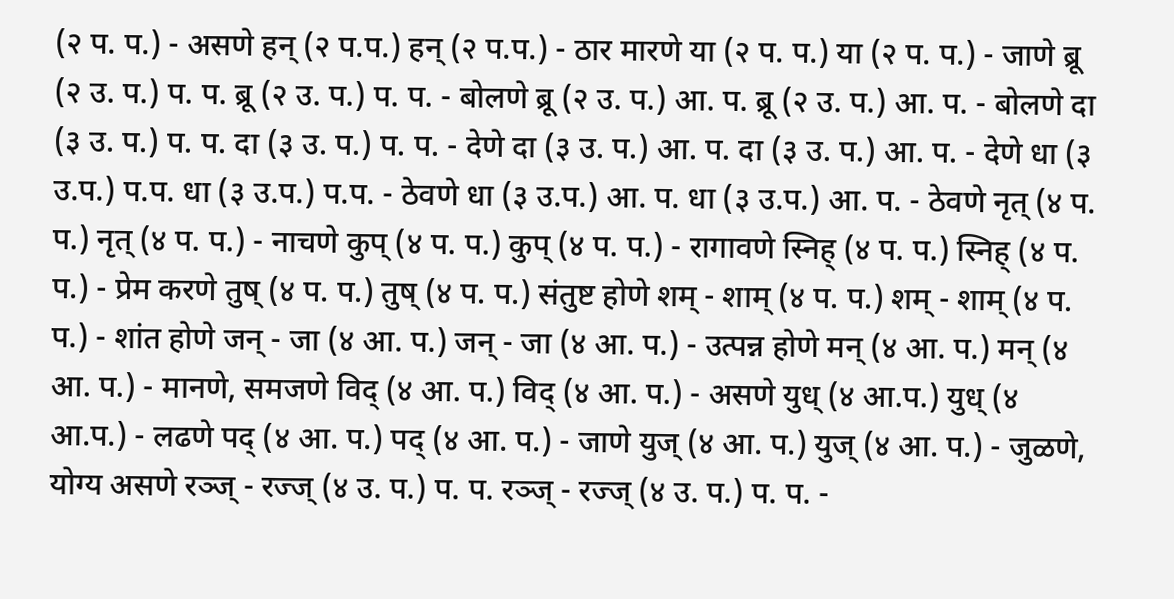(२ प. प.) - असणे हन् (२ प.प.) हन् (२ प.प.) - ठार मारणे या (२ प. प.) या (२ प. प.) - जाणे ब्रू (२ उ. प.) प. प. ब्रू (२ उ. प.) प. प. - बोलणे ब्रू (२ उ. प.) आ. प. ब्रू (२ उ. प.) आ. प. - बोलणे दा (३ उ. प.) प. प. दा (३ उ. प.) प. प. - देणे दा (३ उ. प.) आ. प. दा (३ उ. प.) आ. प. - देणे धा (३ उ.प.) प.प. धा (३ उ.प.) प.प. - ठेवणे धा (३ उ.प.) आ. प. धा (३ उ.प.) आ. प. - ठेवणे नृत् (४ प. प.) नृत् (४ प. प.) - नाचणे कुप् (४ प. प.) कुप् (४ प. प.) - रागावणे स्निह् (४ प. प.) स्निह् (४ प. प.) - प्रेम करणे तुष् (४ प. प.) तुष् (४ प. प.) संतुष्ट होणे शम् - शाम् (४ प. प.) शम् - शाम् (४ प. प.) - शांत होणे जन् - जा (४ आ. प.) जन् - जा (४ आ. प.) - उत्पन्न होणे मन् (४ आ. प.) मन् (४ आ. प.) - मानणे, समजणे विद् (४ आ. प.) विद् (४ आ. प.) - असणे युध् (४ आ.प.) युध् (४ आ.प.) - लढणे पद् (४ आ. प.) पद् (४ आ. प.) - जाणे युज् (४ आ. प.) युज् (४ आ. प.) - जुळणे, योग्य असणे रञ्ज् - रज्ज् (४ उ. प.) प. प. रञ्ज् - रज्ज् (४ उ. प.) प. प. -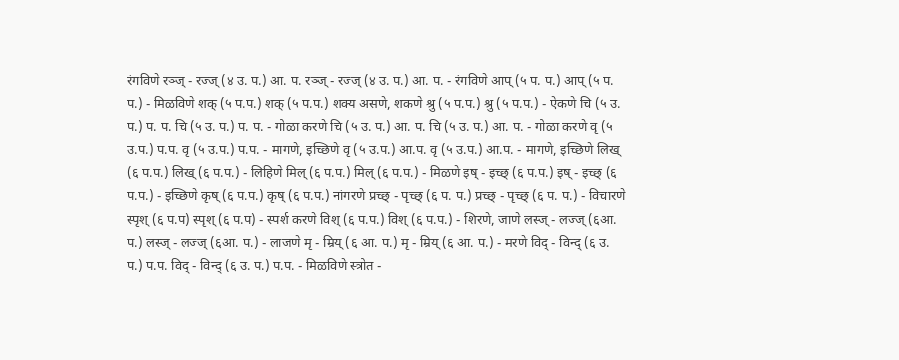रंगविणे रञ्ज् - रज्ज् (४ उ. प.) आ. प. रञ्ज् - रज्ज् (४ उ. प.) आ. प. - रंगविणे आप् (५ प. प.) आप् (५ प. प.) - मिळविणे शक् (५ प.प.) शक् (५ प.प.) शक्य असणे, शकणे श्रु (५ प.प.) श्रु (५ प.प.) - ऐकणे चि (५ उ. प.) प. प. चि (५ उ. प.) प. प. - गोळा करणे चि (५ उ. प.) आ. प. चि (५ उ. प.) आ. प. - गोळा करणे वृ (५ उ.प.) प.प. वृ (५ उ.प.) प.प. - मागणे, इच्छिणे वृ (५ उ.प.) आ.प. वृ (५ उ.प.) आ.प. - मागणे, इच्छिणे लिख् (६ प.प.) लिख् (६ प.प.) - लिहिणे मिल् (६ प.प.) मिल् (६ प.प.) - मिळणे इष् - इच्छ् (६ प.प.) इष् - इच्छ् (६ प.प.) - इच्छिणे कृष् (६ प.प.) कृष् (६ प.प.) नांगरणे प्रच्छ् - पृच्छ् (६ प. प.) प्रच्छ् - पृच्छ् (६ प. प.) - विचारणे स्पृश् (६ प.प) स्पृश् (६ प.प) - स्पर्श करणे विश् (६ प.प.) विश् (६ प.प.) - शिरणे, जाणे लस्ज् - लज्ज् (६आ. प.) लस्ज् - लज्ज् (६आ. प.) - लाजणे मृ - म्रिय् (६ आ. प.) मृ - म्रिय् (६ आ. प.) - मरणे विद् - विन्द् (६ उ. प.) प.प. विद् - विन्द् (६ उ. प.) प.प. - मिळविणे स्त्रोत -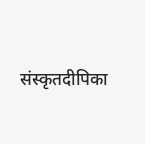संस्कृतदीपिका